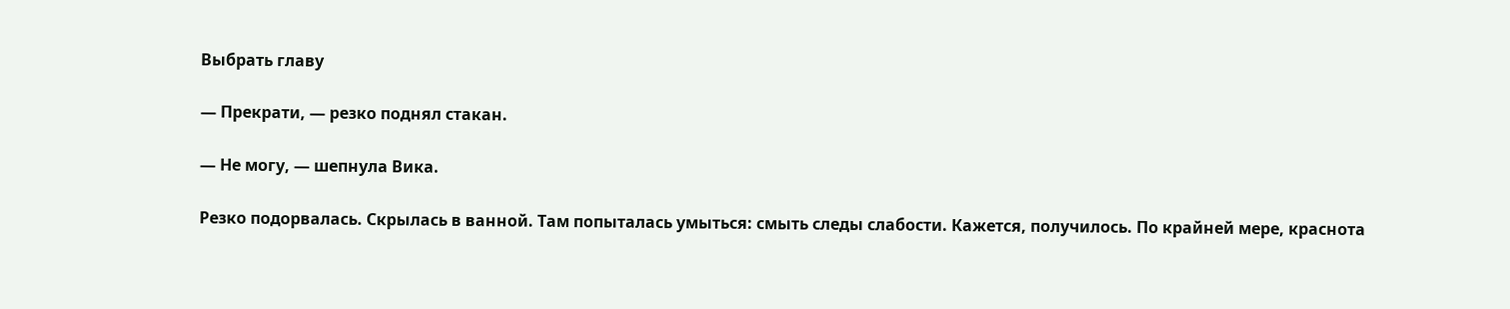Выбрать главу

— Прекрати, — резко поднял стакан.

— Не могу, — шепнула Вика.

Резко подорвалась. Скрылась в ванной. Там попыталась умыться: смыть следы слабости. Кажется, получилось. По крайней мере, краснота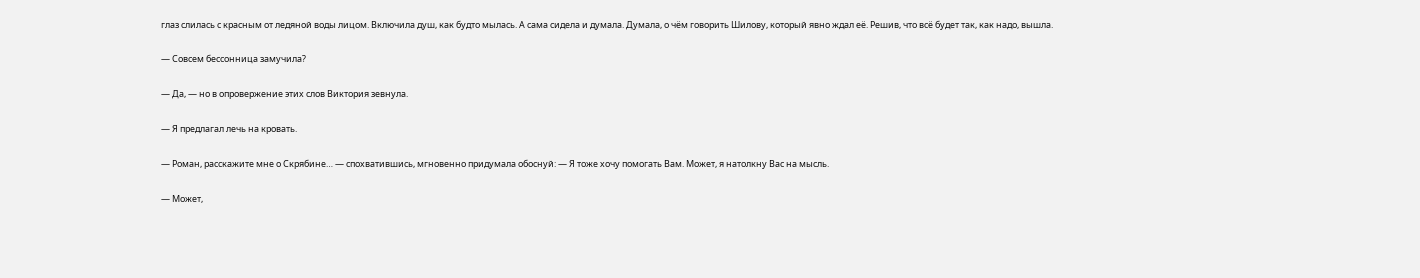глаз слилась с красным от ледяной воды лицом. Включила душ, как будто мылась. А сама сидела и думала. Думала, о чём говорить Шилову, который явно ждал её. Решив, что всё будет так, как надо, вышла.

— Совсем бессонница замучила?

— Да, — но в опровержение этих слов Виктория зевнула.

— Я предлагал лечь на кровать.

— Роман, расскажите мне о Скрябине… — спохватившись, мгновенно придумала обоснуй: — Я тоже хочу помогать Вам. Может, я натолкну Вас на мысль.

— Может,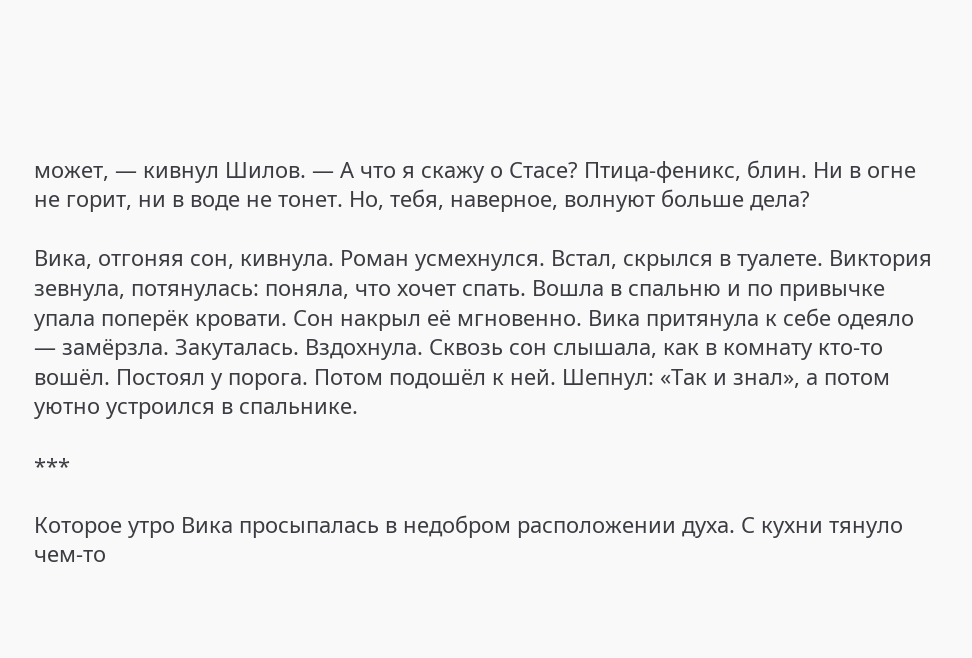может, — кивнул Шилов. — А что я скажу о Стасе? Птица-феникс, блин. Ни в огне не горит, ни в воде не тонет. Но, тебя, наверное, волнуют больше дела?

Вика, отгоняя сон, кивнула. Роман усмехнулся. Встал, скрылся в туалете. Виктория зевнула, потянулась: поняла, что хочет спать. Вошла в спальню и по привычке упала поперёк кровати. Сон накрыл её мгновенно. Вика притянула к себе одеяло — замёрзла. Закуталась. Вздохнула. Сквозь сон слышала, как в комнату кто-то вошёл. Постоял у порога. Потом подошёл к ней. Шепнул: «Так и знал», а потом уютно устроился в спальнике.

***

Которое утро Вика просыпалась в недобром расположении духа. С кухни тянуло чем-то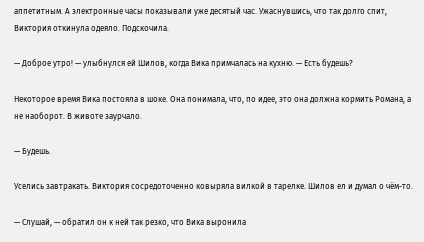аппетитным. А электронные часы показывали уже десятый час. Ужаснувшись, что так долго спит, Виктория откинула одеяло. Подскочила.

— Доброе утро! — улыбнулся ей Шилов, когда Вика примчалась на кухню. — Есть будешь?

Некоторое время Вика постояла в шоке. Она понимала, что, по идее, это она должна кормить Романа, а не наоборот. В животе заурчало.

— Будешь.

Уселись завтракать. Виктория сосредоточенно ковыряла вилкой в тарелке. Шилов ел и думал о чём-то.

— Слушай, — обратил он к ней так резко, что Вика выронила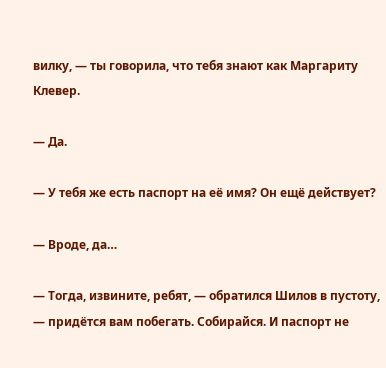вилку, — ты говорила, что тебя знают как Маргариту Клевер.

— Да.

— У тебя же есть паспорт на её имя? Он ещё действует?

— Вроде, да…

— Тогда, извините, ребят, — обратился Шилов в пустоту, — придётся вам побегать. Собирайся. И паспорт не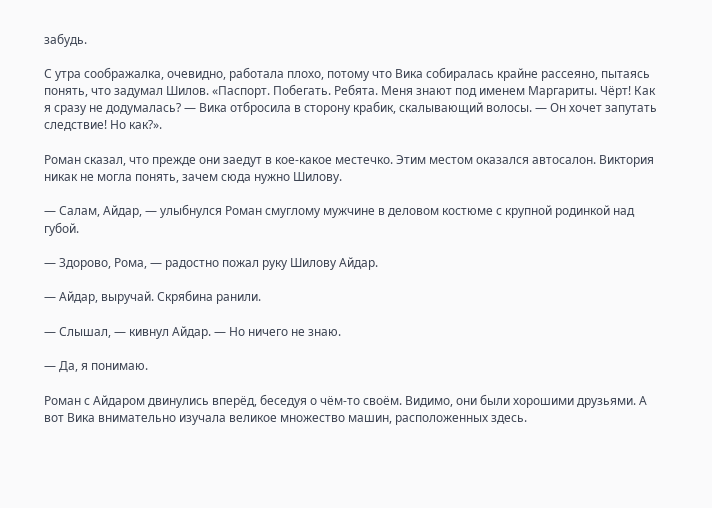забудь.

С утра соображалка, очевидно, работала плохо, потому что Вика собиралась крайне рассеяно, пытаясь понять, что задумал Шилов. «Паспорт. Побегать. Ребята. Меня знают под именем Маргариты. Чёрт! Как я сразу не додумалась? — Вика отбросила в сторону крабик, скалывающий волосы. — Он хочет запутать следствие! Но как?».

Роман сказал, что прежде они заедут в кое-какое местечко. Этим местом оказался автосалон. Виктория никак не могла понять, зачем сюда нужно Шилову.

— Салам, Айдар, — улыбнулся Роман смуглому мужчине в деловом костюме с крупной родинкой над губой.

— Здорово, Рома, — радостно пожал руку Шилову Айдар.

— Айдар, выручай. Скрябина ранили.

— Слышал, — кивнул Айдар. — Но ничего не знаю.

— Да, я понимаю.

Роман с Айдаром двинулись вперёд, беседуя о чём-то своём. Видимо, они были хорошими друзьями. А вот Вика внимательно изучала великое множество машин, расположенных здесь.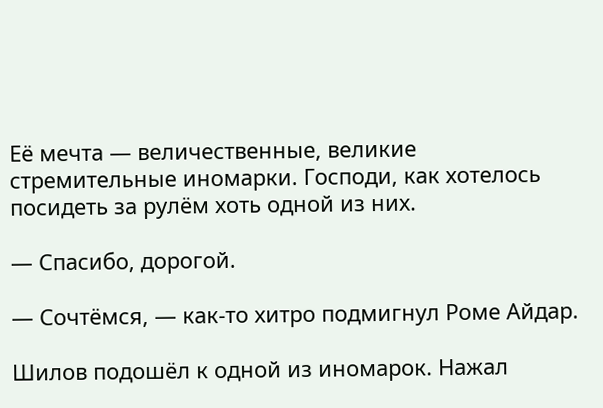Её мечта — величественные, великие стремительные иномарки. Господи, как хотелось посидеть за рулём хоть одной из них.

— Спасибо, дорогой.

— Сочтёмся, — как-то хитро подмигнул Роме Айдар.

Шилов подошёл к одной из иномарок. Нажал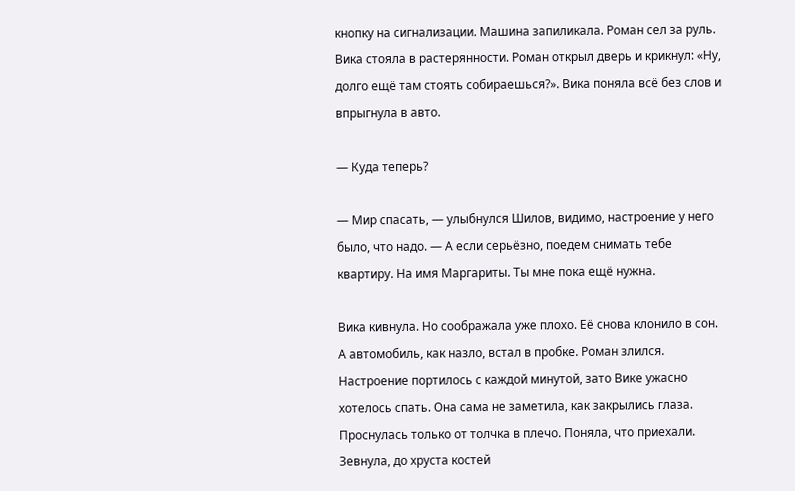кнопку на сигнализации. Машина запиликала. Роман сел за руль. Вика стояла в растерянности. Роман открыл дверь и крикнул: «Ну, долго ещё там стоять собираешься?». Вика поняла всё без слов и впрыгнула в авто.

— Куда теперь?

— Мир спасать, — улыбнулся Шилов, видимо, настроение у него было, что надо. — А если серьёзно, поедем снимать тебе квартиру. На имя Маргариты. Ты мне пока ещё нужна.

Вика кивнула. Но соображала уже плохо. Её снова клонило в сон. А автомобиль, как назло, встал в пробке. Роман злился. Настроение портилось с каждой минутой, зато Вике ужасно хотелось спать. Она сама не заметила, как закрылись глаза. Проснулась только от толчка в плечо. Поняла, что приехали. Зевнула, до хруста костей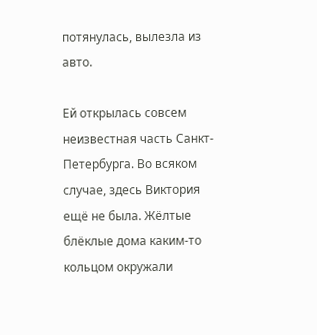потянулась, вылезла из авто.

Ей открылась совсем неизвестная часть Санкт-Петербурга. Во всяком случае, здесь Виктория ещё не была. Жёлтые блёклые дома каким-то кольцом окружали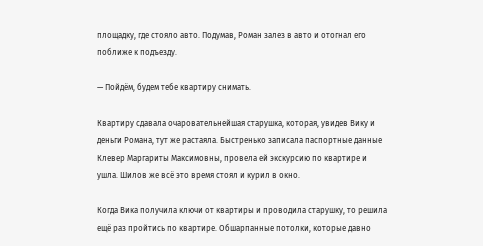площадку, где стояло авто. Подумав, Роман залез в авто и отогнал его поближе к подъезду.

— Пойдём, будем тебе квартиру снимать.

Квартиру сдавала очаровательнейшая старушка, которая, увидев Вику и деньги Романа, тут же растаяла. Быстренько записала паспортные данные Клевер Маргариты Максимовны, провела ей экскурсию по квартире и ушла. Шилов же всё это время стоял и курил в окно.

Когда Вика получила ключи от квартиры и проводила старушку, то решила ещё раз пройтись по квартире. Обшарпанные потолки, которые давно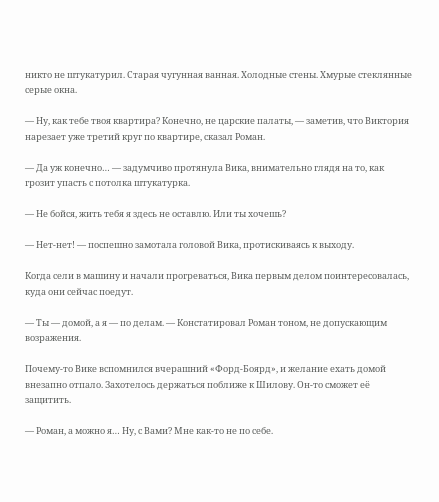никто не штукатурил. Старая чугунная ванная. Холодные стены. Хмурые стеклянные серые окна.

— Ну, как тебе твоя квартира? Конечно, не царские палаты, — заметив, что Виктория нарезает уже третий круг по квартире, сказал Роман.

— Да уж конечно… — задумчиво протянула Вика, внимательно глядя на то, как грозит упасть с потолка штукатурка.

— Не бойся, жить тебя я здесь не оставлю. Или ты хочешь?

— Нет-нет! — поспешно замотала головой Вика, протискиваясь к выходу.

Когда сели в машину и начали прогреваться, Вика первым делом поинтересовалась, куда они сейчас поедут.

— Ты — домой, а я — по делам. — Констатировал Роман тоном, не допускающим возражения.

Почему-то Вике вспомнился вчерашний «Форд-Боярд», и желание ехать домой внезапно отпало. Захотелось держаться поближе к Шилову. Он-то сможет её защитить.

— Роман, а можно я… Ну, с Вами? Мне как-то не по себе.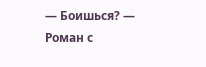— Боишься? — Роман с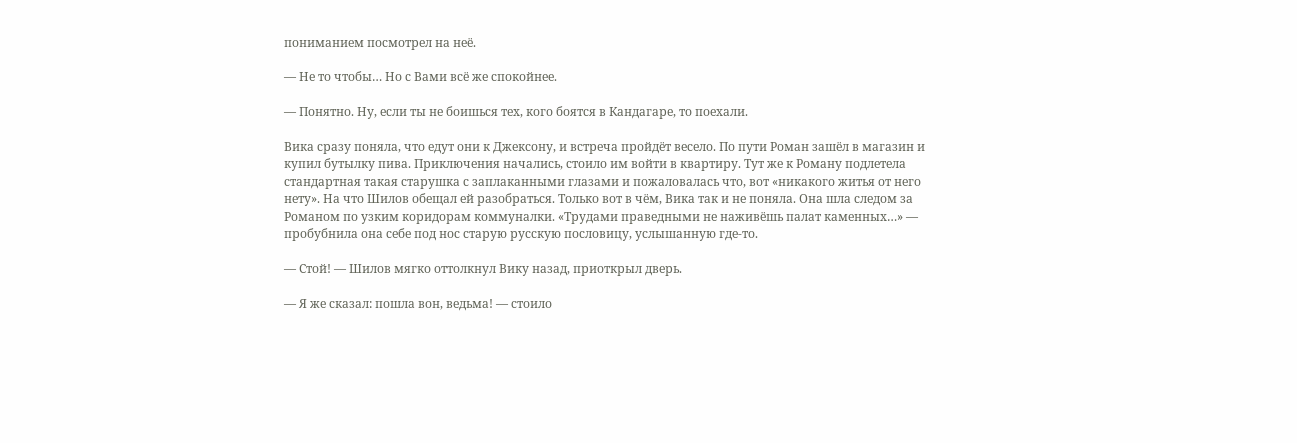пониманием посмотрел на неё.

— Не то чтобы… Но с Вами всё же спокойнее.

— Понятно. Ну, если ты не боишься тех, кого боятся в Кандагаре, то поехали.

Вика сразу поняла, что едут они к Джексону, и встреча пройдёт весело. По пути Роман зашёл в магазин и купил бутылку пива. Приключения начались, стоило им войти в квартиру. Тут же к Роману подлетела стандартная такая старушка с заплаканными глазами и пожаловалась что, вот «никакого житья от него нету». На что Шилов обещал ей разобраться. Только вот в чём, Вика так и не поняла. Она шла следом за Романом по узким коридорам коммуналки. «Трудами праведными не наживёшь палат каменных…» — пробубнила она себе под нос старую русскую пословицу, услышанную где-то.

— Стой! — Шилов мягко оттолкнул Вику назад, приоткрыл дверь.

— Я же сказал: пошла вон, ведьма! — стоило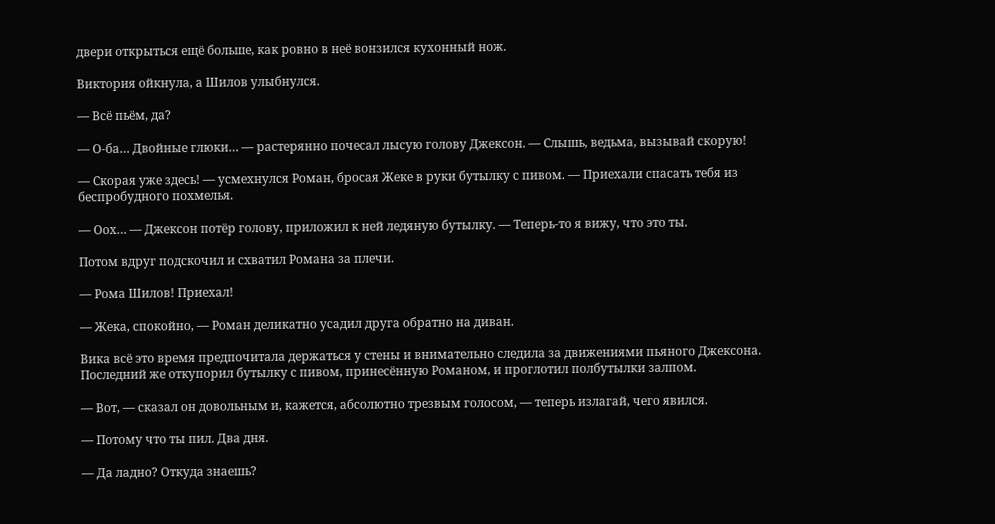двери открыться ещё больше, как ровно в неё вонзился кухонный нож.

Виктория ойкнула, а Шилов улыбнулся.

— Всё пьём, да?

— О-ба… Двойные глюки… — растерянно почесал лысую голову Джексон. — Слышь, ведьма, вызывай скорую!

— Скорая уже здесь! — усмехнулся Роман, бросая Жеке в руки бутылку с пивом. — Приехали спасать тебя из беспробудного похмелья.

— Оох… — Джексон потёр голову, приложил к ней ледяную бутылку. — Теперь-то я вижу, что это ты.

Потом вдруг подскочил и схватил Романа за плечи.

— Рома Шилов! Приехал!

— Жека, спокойно, — Роман деликатно усадил друга обратно на диван.

Вика всё это время предпочитала держаться у стены и внимательно следила за движениями пьяного Джексона. Последний же откупорил бутылку с пивом, принесённую Романом, и проглотил полбутылки залпом.

— Вот, — сказал он довольным и, кажется, абсолютно трезвым голосом, — теперь излагай, чего явился.

— Потому что ты пил. Два дня.

— Да ладно? Откуда знаешь?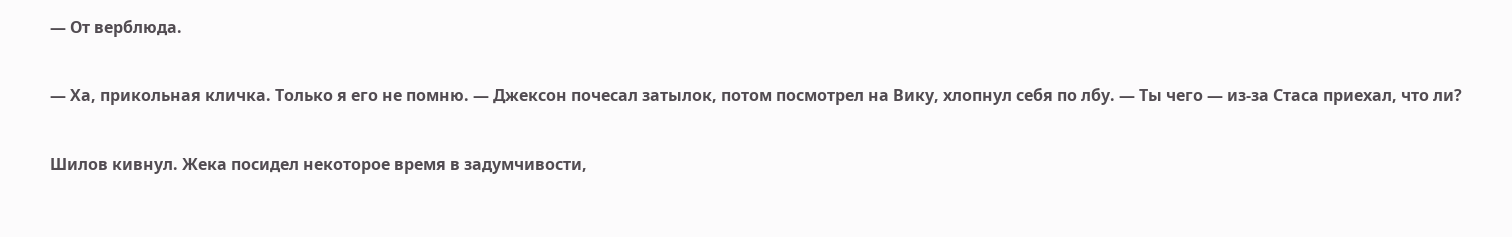— От верблюда.

— Ха, прикольная кличка. Только я его не помню. — Джексон почесал затылок, потом посмотрел на Вику, хлопнул себя по лбу. — Ты чего — из-за Стаса приехал, что ли?

Шилов кивнул. Жека посидел некоторое время в задумчивости,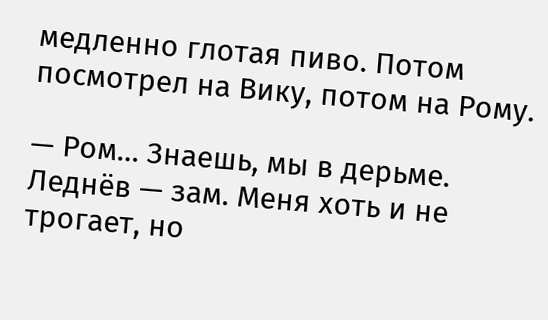медленно глотая пиво. Потом посмотрел на Вику, потом на Рому.

— Ром… Знаешь, мы в дерьме. Леднёв — зам. Меня хоть и не трогает, но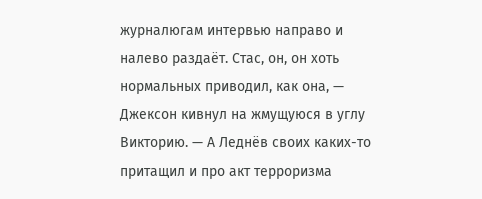журналюгам интервью направо и налево раздаёт. Стас, он, он хоть нормальных приводил, как она, — Джексон кивнул на жмущуюся в углу Викторию. — А Леднёв своих каких-то притащил и про акт терроризма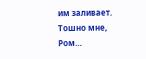им заливает. Тошно мне, Ром…